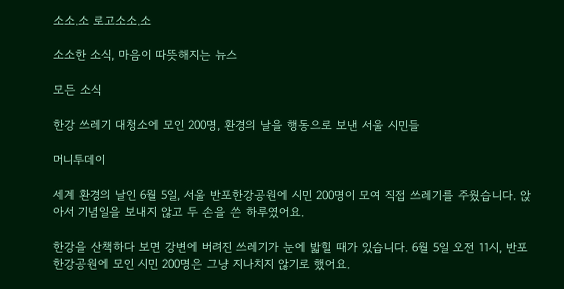소소.소 로고소소.소

소소한 소식, 마음이 따뜻해지는 뉴스

모든 소식

한강 쓰레기 대청소에 모인 200명, 환경의 날을 행동으로 보낸 서울 시민들

머니투데이

세계 환경의 날인 6월 5일, 서울 반포한강공원에 시민 200명이 모여 직접 쓰레기를 주웠습니다. 앉아서 기념일을 보내지 않고 두 손을 쓴 하루였어요.

한강을 산책하다 보면 강변에 버려진 쓰레기가 눈에 밟힐 때가 있습니다. 6월 5일 오전 11시, 반포한강공원에 모인 시민 200명은 그냥 지나치지 않기로 했어요.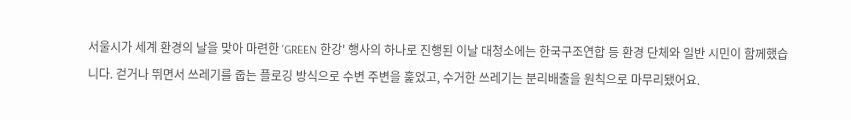서울시가 세계 환경의 날을 맞아 마련한 'GREEN 한강' 행사의 하나로 진행된 이날 대청소에는 한국구조연합 등 환경 단체와 일반 시민이 함께했습니다. 걷거나 뛰면서 쓰레기를 줍는 플로깅 방식으로 수변 주변을 훑었고, 수거한 쓰레기는 분리배출을 원칙으로 마무리됐어요.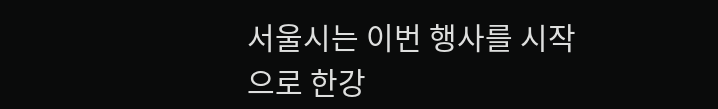서울시는 이번 행사를 시작으로 한강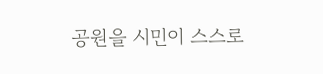공원을 시민이 스스로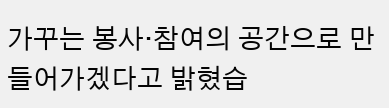가꾸는 봉사·참여의 공간으로 만들어가겠다고 밝혔습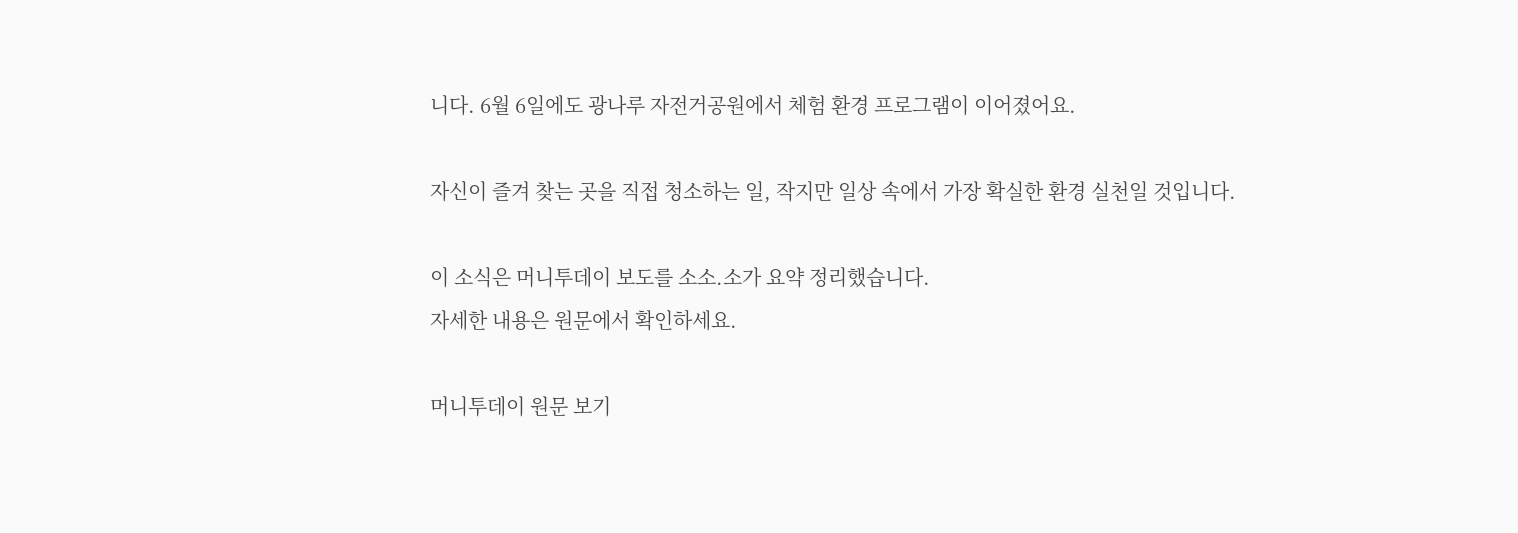니다. 6월 6일에도 광나루 자전거공원에서 체험 환경 프로그램이 이어졌어요.

자신이 즐겨 찾는 곳을 직접 청소하는 일, 작지만 일상 속에서 가장 확실한 환경 실천일 것입니다.

이 소식은 머니투데이 보도를 소소.소가 요약 정리했습니다.
자세한 내용은 원문에서 확인하세요.

머니투데이 원문 보기